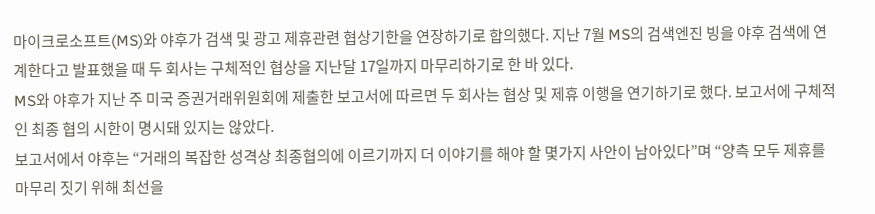마이크로소프트(MS)와 야후가 검색 및 광고 제휴관련 협상기한을 연장하기로 합의했다. 지난 7월 MS의 검색엔진 빙을 야후 검색에 연계한다고 발표했을 때 두 회사는 구체적인 협상을 지난달 17일까지 마무리하기로 한 바 있다.
MS와 야후가 지난 주 미국 증권거래위원회에 제출한 보고서에 따르면 두 회사는 협상 및 제휴 이행을 연기하기로 했다. 보고서에 구체적인 최종 협의 시한이 명시돼 있지는 않았다.
보고서에서 야후는 “거래의 복잡한 성격상 최종협의에 이르기까지 더 이야기를 해야 할 몇가지 사안이 남아있다”며 “양측 모두 제휴를 마무리 짓기 위해 최선을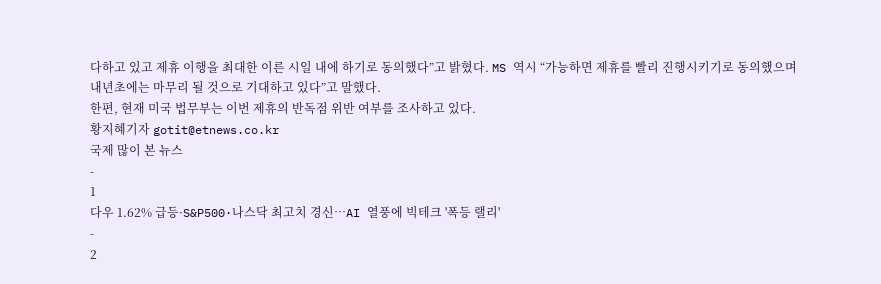다하고 있고 제휴 이행을 최대한 이른 시일 내에 하기로 동의했다”고 밝혔다. MS 역시 “가능하면 제휴를 빨리 진행시키기로 동의했으며 내년초에는 마무리 될 것으로 기대하고 있다”고 말했다.
한편, 현재 미국 법무부는 이번 제휴의 반독점 위반 여부를 조사하고 있다.
황지혜기자 gotit@etnews.co.kr
국제 많이 본 뉴스
-
1
다우 1.62% 급등·S&P500·나스닥 최고치 경신…AI 열풍에 빅테크 '폭등 랠리'
-
2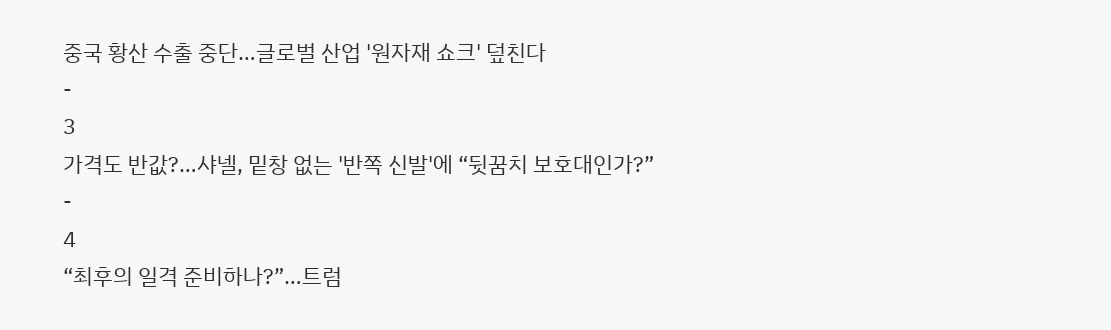중국 황산 수출 중단…글로벌 산업 '원자재 쇼크' 덮친다
-
3
가격도 반값?…샤넬, 밑창 없는 '반쪽 신발'에 “뒷꿈치 보호대인가?”
-
4
“최후의 일격 준비하나?”…트럼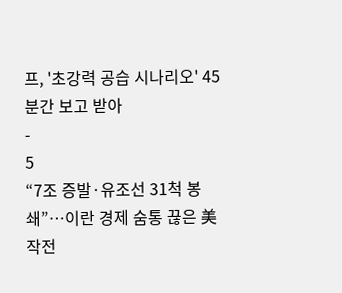프, '초강력 공습 시나리오' 45분간 보고 받아
-
5
“7조 증발·유조선 31척 봉쇄”…이란 경제 숨통 끊은 美 작전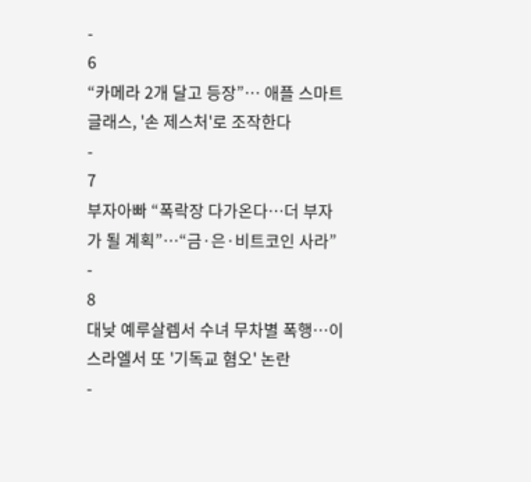-
6
“카메라 2개 달고 등장”… 애플 스마트 글래스, '손 제스처'로 조작한다
-
7
부자아빠 “폭락장 다가온다…더 부자가 될 계획”…“금·은·비트코인 사라”
-
8
대낮 예루살렘서 수녀 무차별 폭행…이스라엘서 또 '기독교 혐오' 논란
-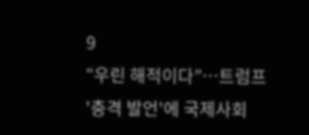9
“우린 해적이다”…트럼프 '충격 발언'에 국제사회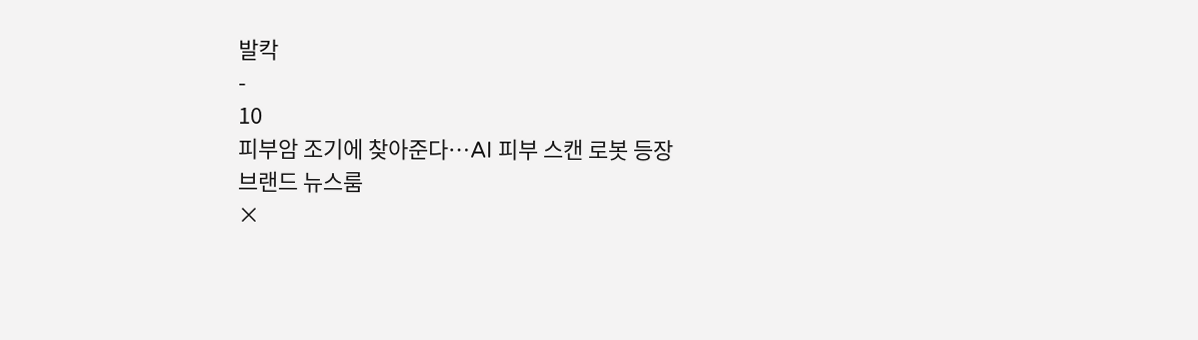발칵
-
10
피부암 조기에 찾아준다…AI 피부 스캔 로봇 등장
브랜드 뉴스룸
×